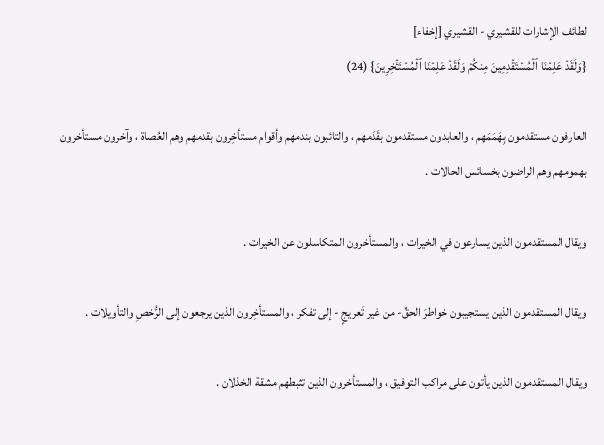لطائف الإشارات للقشيري - القشيري [إخفاء]
{وَلَقَدۡ عَلِمۡنَا ٱلۡمُسۡتَقۡدِمِينَ مِنكُمۡ وَلَقَدۡ عَلِمۡنَا ٱلۡمُسۡتَـٔۡخِرِينَ} (24)

العارفون مستقدمون بِهَمَمَهم ، والعابدون مستقدمون بقَدَمهم ، والتائبون بندمهم وأقوام مستأخِرون بقدمهم وهم العُصاة ، وآخرون مستأخرون بهمومهم وهم الراضون بخسائس الحالات .

ويقال المستقدمون الذين يسارعون في الخيرات ، والمستأخرون المتكاسلون عن الخيرات .

ويقال المستقدمون الذين يستجيبون خواطرَ الحقِّ- من غير تَعريجٍ - إلى تفكر ، والمستأخِرون الذين يرجعون إلى الرُّخصِ والتأويلات .

ويقال المستقدمون الذين يأتون على مراكب التوفيق ، والمستأخرون الذين تثبطهم مشقة الخذلان .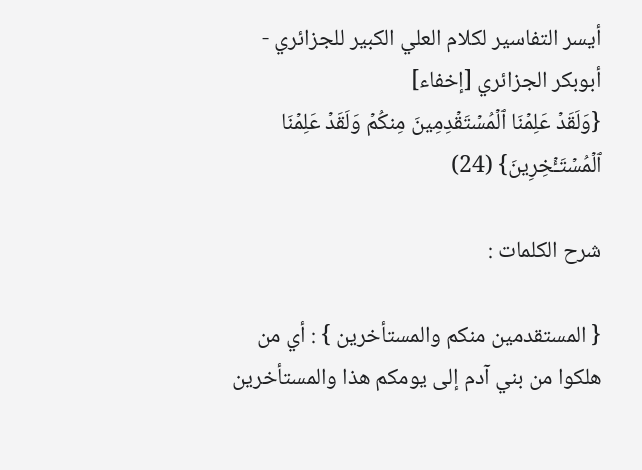أيسر التفاسير لكلام العلي الكبير للجزائري - أبوبكر الجزائري [إخفاء]
{وَلَقَدۡ عَلِمۡنَا ٱلۡمُسۡتَقۡدِمِينَ مِنكُمۡ وَلَقَدۡ عَلِمۡنَا ٱلۡمُسۡتَـٔۡخِرِينَ} (24)

شرح الكلمات :

{ المستقدمين منكم والمستأخرين } : أي من هلكوا من بني آدم إلى يومكم هذا والمستأخرين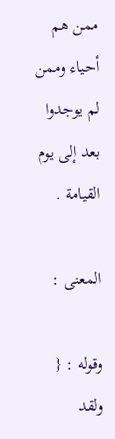ممن هم أحياء وممن لم يوجدوا بعد إلى يوم القيامة .

المعنى :

وقوله : { ولقد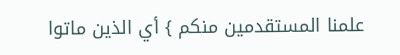علمنا المستقدمين منكم } أي الذين ماتوا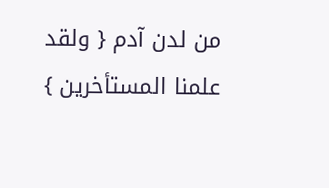من لدن آدم { ولقد علمنا المستأخرين }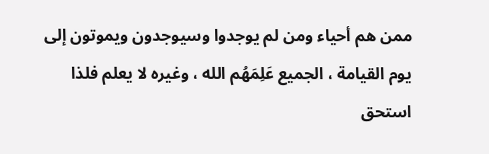ممن هم أحياء ومن لم يوجدوا وسيوجدون ويموتون إلى يوم القيامة ، الجميع عَلِمَهُم الله ، وغيره لا يعلم فلذا استحق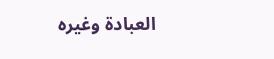العبادة وغيره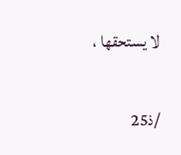لا يستحقها ،

/ذ25